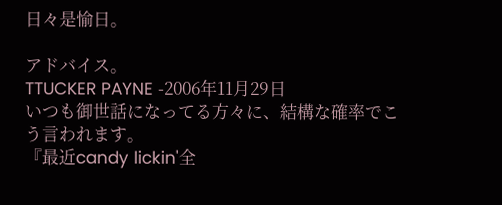日々是愉日。

アドバイス。
TTUCKER PAYNE -2006年11月29日
いつも御世話になってる方々に、結構な確率でこう言われます。
『最近candy lickin'全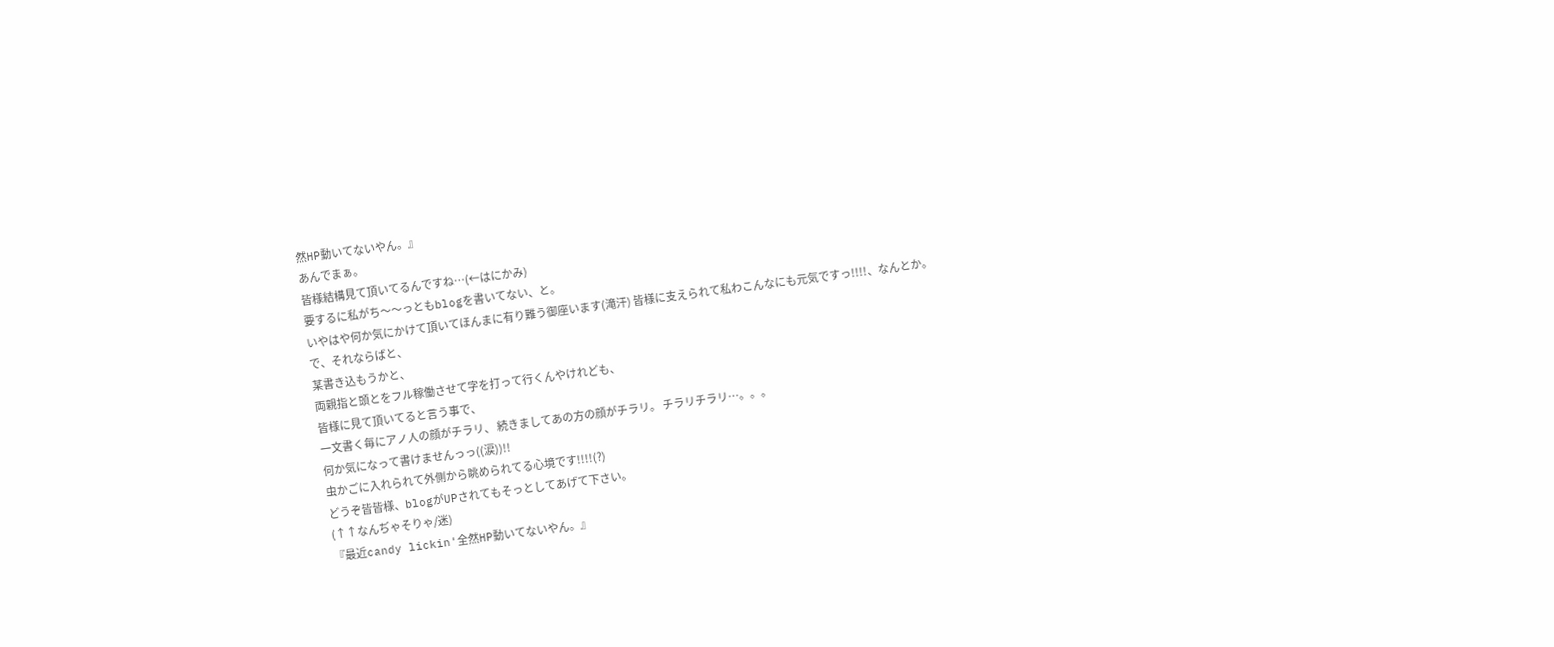然HP動いてないやん。』
あんでまぁ。
皆様結構見て頂いてるんですね…(←はにかみ)
要するに私がち〜〜っともblogを書いてない、と。
いやはや何か気にかけて頂いてほんまに有り難う御座います(滝汗) 皆様に支えられて私わこんなにも元気ですっ!!!!、なんとか。
で、それならばと、
某書き込もうかと、
両親指と頭とをフル稼働させて字を打って行くんやけれども、
皆様に見て頂いてると言う事で、
一文書く毎にアノ人の顔がチラリ、 続きましてあの方の顔がチラリ。 チラリチラリ…。。。
何か気になって書けませんっっ((涙))!!
虫かごに入れられて外側から眺められてる心境です!!!!(?)
どうぞ皆皆様、blogがUPされてもそっとしてあげて下さい。
(↑↑なんぢゃそりゃ/迷)
『最近candy lickin'全然HP動いてないやん。』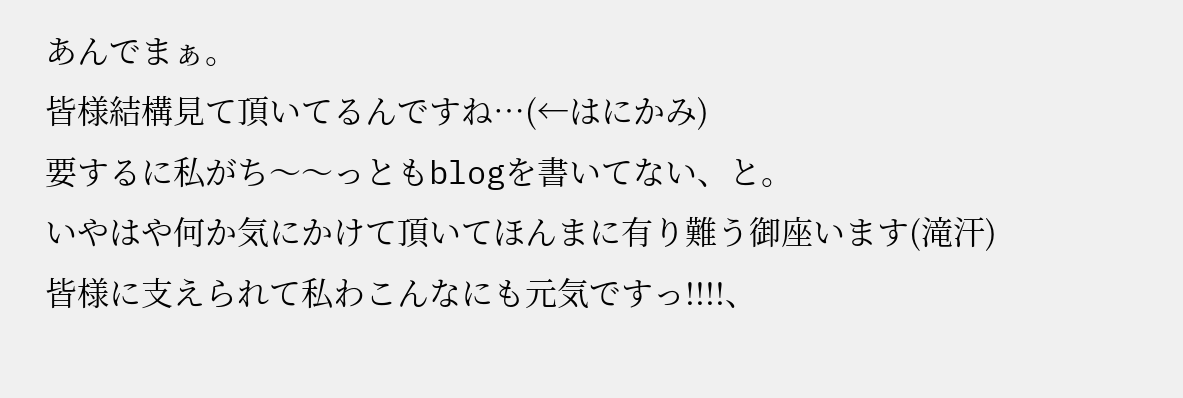あんでまぁ。
皆様結構見て頂いてるんですね…(←はにかみ)
要するに私がち〜〜っともblogを書いてない、と。
いやはや何か気にかけて頂いてほんまに有り難う御座います(滝汗) 皆様に支えられて私わこんなにも元気ですっ!!!!、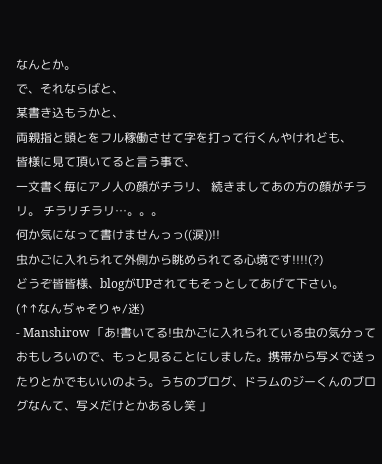なんとか。
で、それならばと、
某書き込もうかと、
両親指と頭とをフル稼働させて字を打って行くんやけれども、
皆様に見て頂いてると言う事で、
一文書く毎にアノ人の顔がチラリ、 続きましてあの方の顔がチラリ。 チラリチラリ…。。。
何か気になって書けませんっっ((涙))!!
虫かごに入れられて外側から眺められてる心境です!!!!(?)
どうぞ皆皆様、blogがUPされてもそっとしてあげて下さい。
(↑↑なんぢゃそりゃ/迷)
- Manshirow 「あ!書いてる!虫かごに入れられている虫の気分っておもしろいので、もっと見ることにしました。携帯から写メで送ったりとかでもいいのよう。うちのブログ、ドラムのジーくんのブログなんて、写メだけとかあるし笑 」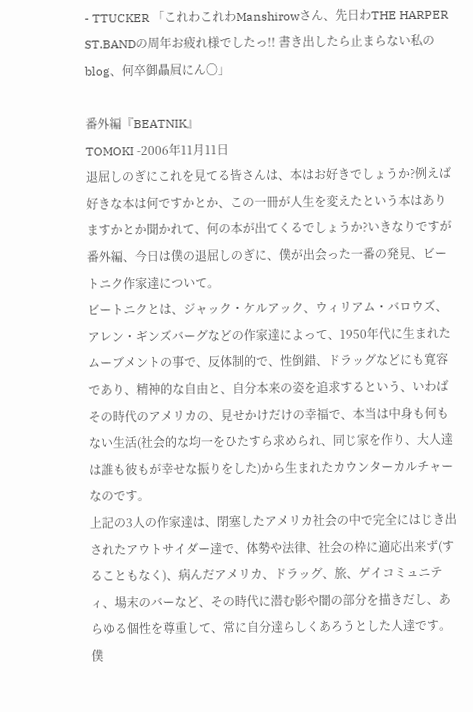- TTUCKER 「これわこれわManshirowさん、先日わTHE HARPER ST.BANDの周年お疲れ様でしたっ!! 書き出したら止まらない私のblog、何卒御贔屓にん〇」

番外編『BEATNIK』
TOMOKI -2006年11月11日
退屈しのぎにこれを見てる皆さんは、本はお好きでしょうか?例えば好きな本は何ですかとか、この一冊が人生を変えたという本はありますかとか聞かれて、何の本が出てくるでしょうか?いきなりですが番外編、今日は僕の退屈しのぎに、僕が出会った一番の発見、ビートニク作家達について。
ビートニクとは、ジャック・ケルアック、ウィリアム・バロウズ、アレン・ギンズバーグなどの作家達によって、1950年代に生まれたムーブメントの事で、反体制的で、性倒錯、ドラッグなどにも寛容であり、精神的な自由と、自分本来の姿を追求するという、いわばその時代のアメリカの、見せかけだけの幸福で、本当は中身も何もない生活(社会的な均一をひたすら求められ、同じ家を作り、大人達は誰も彼もが幸せな振りをした)から生まれたカウンターカルチャーなのです。
上記の3人の作家達は、閉塞したアメリカ社会の中で完全にはじき出されたアウトサイダー達で、体勢や法律、社会の枠に適応出来ず(することもなく)、病んだアメリカ、ドラッグ、旅、ゲイコミュニティ、場末のバーなど、その時代に潜む影や闇の部分を描きだし、あらゆる個性を尊重して、常に自分達らしくあろうとした人達です。
僕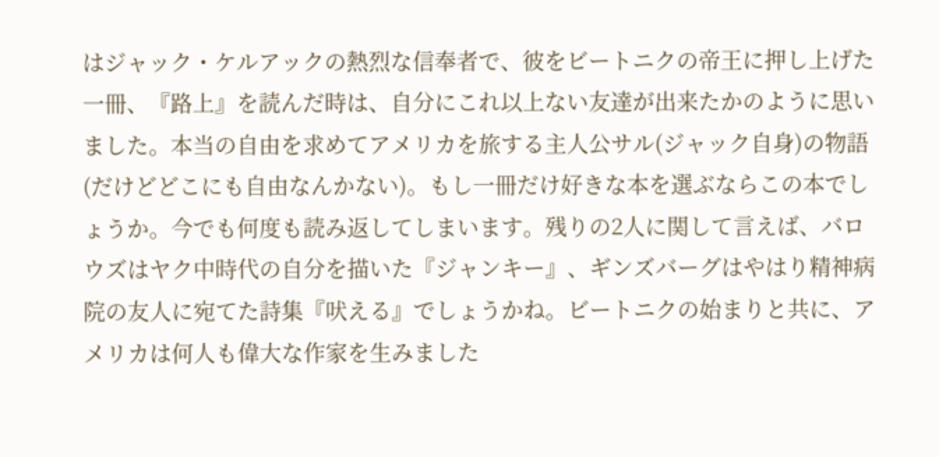はジャック・ケルアックの熱烈な信奉者で、彼をビートニクの帝王に押し上げた一冊、『路上』を読んだ時は、自分にこれ以上ない友達が出来たかのように思いました。本当の自由を求めてアメリカを旅する主人公サル(ジャック自身)の物語(だけどどこにも自由なんかない)。もし一冊だけ好きな本を選ぶならこの本でしょうか。今でも何度も読み返してしまいます。残りの2人に関して言えば、バロウズはヤク中時代の自分を描いた『ジャンキー』、ギンズバーグはやはり精神病院の友人に宛てた詩集『吠える』でしょうかね。ビートニクの始まりと共に、アメリカは何人も偉大な作家を生みました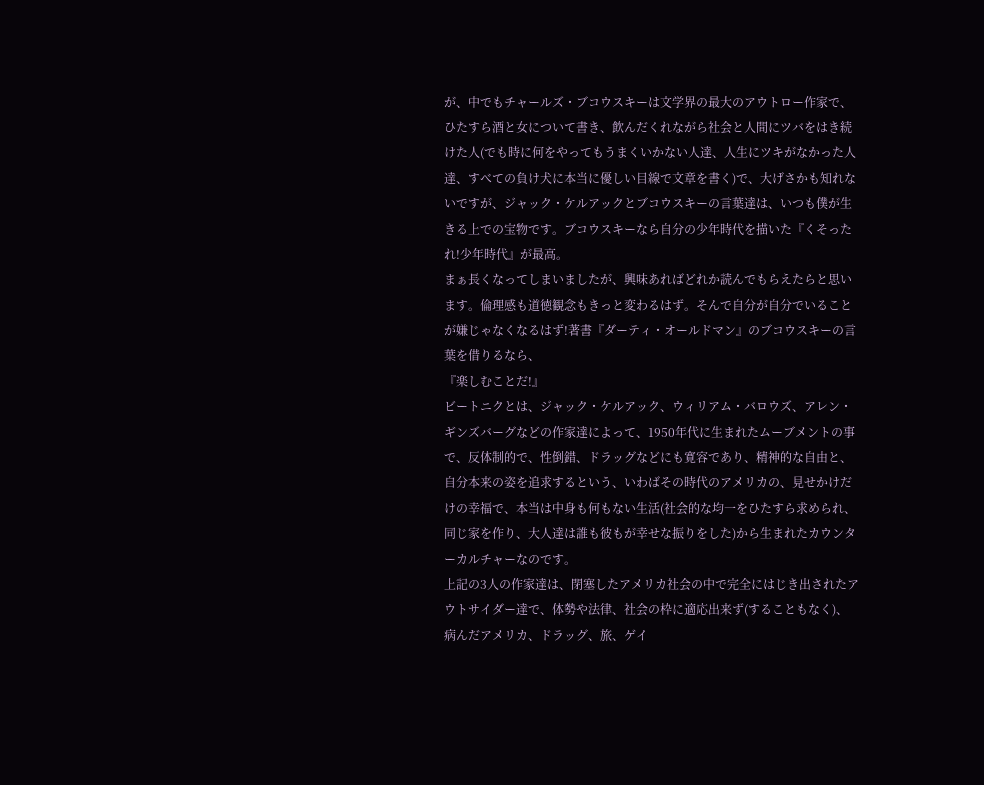が、中でもチャールズ・ブコウスキーは文学界の最大のアウトロー作家で、ひたすら酒と女について書き、飲んだくれながら社会と人間にツバをはき続けた人(でも時に何をやってもうまくいかない人達、人生にツキがなかった人達、すべての負け犬に本当に優しい目線で文章を書く)で、大げさかも知れないですが、ジャック・ケルアックとブコウスキーの言葉達は、いつも僕が生きる上での宝物です。ブコウスキーなら自分の少年時代を描いた『くそったれ!少年時代』が最高。
まぁ長くなってしまいましたが、興味あればどれか読んでもらえたらと思います。倫理感も道徳観念もきっと変わるはず。そんで自分が自分でいることが嫌じゃなくなるはず!著書『ダーティ・オールドマン』のブコウスキーの言葉を借りるなら、
『楽しむことだ!』
ビートニクとは、ジャック・ケルアック、ウィリアム・バロウズ、アレン・ギンズバーグなどの作家達によって、1950年代に生まれたムーブメントの事で、反体制的で、性倒錯、ドラッグなどにも寛容であり、精神的な自由と、自分本来の姿を追求するという、いわばその時代のアメリカの、見せかけだけの幸福で、本当は中身も何もない生活(社会的な均一をひたすら求められ、同じ家を作り、大人達は誰も彼もが幸せな振りをした)から生まれたカウンターカルチャーなのです。
上記の3人の作家達は、閉塞したアメリカ社会の中で完全にはじき出されたアウトサイダー達で、体勢や法律、社会の枠に適応出来ず(することもなく)、病んだアメリカ、ドラッグ、旅、ゲイ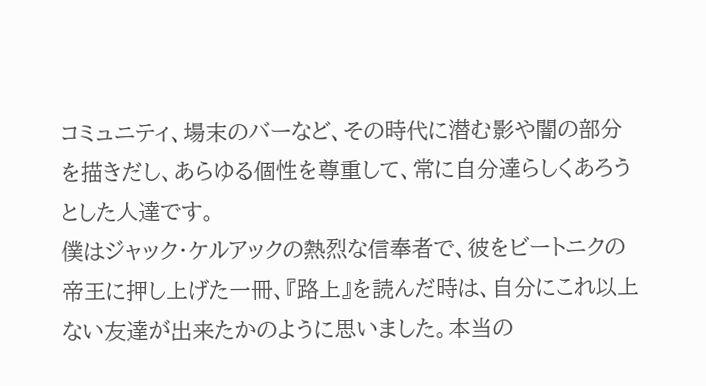コミュニティ、場末のバーなど、その時代に潜む影や闇の部分を描きだし、あらゆる個性を尊重して、常に自分達らしくあろうとした人達です。
僕はジャック・ケルアックの熱烈な信奉者で、彼をビートニクの帝王に押し上げた一冊、『路上』を読んだ時は、自分にこれ以上ない友達が出来たかのように思いました。本当の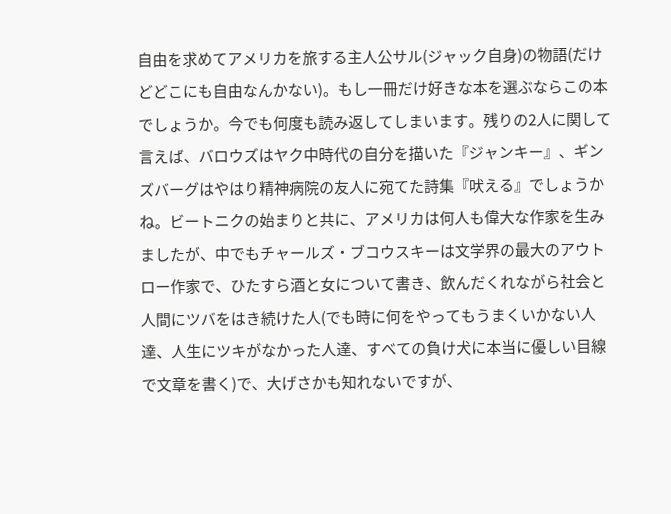自由を求めてアメリカを旅する主人公サル(ジャック自身)の物語(だけどどこにも自由なんかない)。もし一冊だけ好きな本を選ぶならこの本でしょうか。今でも何度も読み返してしまいます。残りの2人に関して言えば、バロウズはヤク中時代の自分を描いた『ジャンキー』、ギンズバーグはやはり精神病院の友人に宛てた詩集『吠える』でしょうかね。ビートニクの始まりと共に、アメリカは何人も偉大な作家を生みましたが、中でもチャールズ・ブコウスキーは文学界の最大のアウトロー作家で、ひたすら酒と女について書き、飲んだくれながら社会と人間にツバをはき続けた人(でも時に何をやってもうまくいかない人達、人生にツキがなかった人達、すべての負け犬に本当に優しい目線で文章を書く)で、大げさかも知れないですが、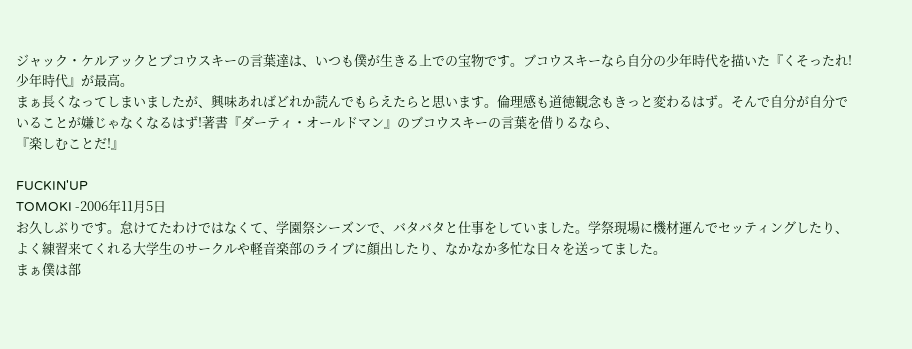ジャック・ケルアックとブコウスキーの言葉達は、いつも僕が生きる上での宝物です。ブコウスキーなら自分の少年時代を描いた『くそったれ!少年時代』が最高。
まぁ長くなってしまいましたが、興味あればどれか読んでもらえたらと思います。倫理感も道徳観念もきっと変わるはず。そんで自分が自分でいることが嫌じゃなくなるはず!著書『ダーティ・オールドマン』のブコウスキーの言葉を借りるなら、
『楽しむことだ!』

FUCKIN'UP
TOMOKI -2006年11月5日
お久しぶりです。怠けてたわけではなくて、学園祭シーズンで、バタバタと仕事をしていました。学祭現場に機材運んでセッティングしたり、よく練習来てくれる大学生のサークルや軽音楽部のライブに顔出したり、なかなか多忙な日々を送ってました。
まぁ僕は部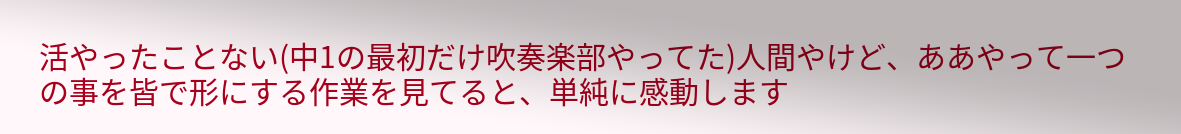活やったことない(中1の最初だけ吹奏楽部やってた)人間やけど、ああやって一つの事を皆で形にする作業を見てると、単純に感動します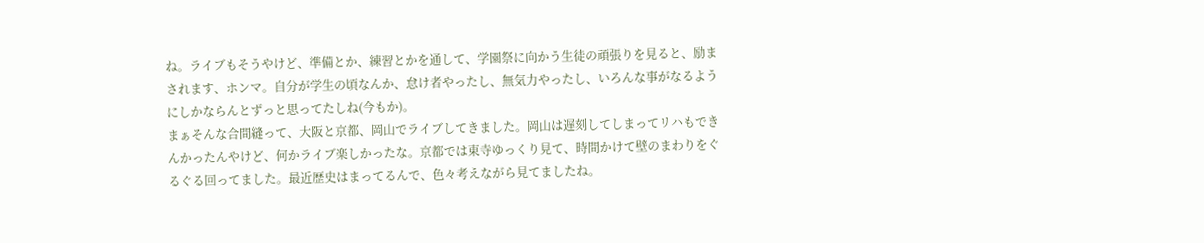ね。ライブもそうやけど、準備とか、練習とかを通して、学園祭に向かう生徒の頑張りを見ると、励まされます、ホンマ。自分が学生の頃なんか、怠け者やったし、無気力やったし、いろんな事がなるようにしかならんとずっと思ってたしね(今もか)。
まぁそんな合間縫って、大阪と京都、岡山でライブしてきました。岡山は遅刻してしまってリハもできんかったんやけど、何かライブ楽しかったな。京都では東寺ゆっくり見て、時間かけて壁のまわりをぐるぐる回ってました。最近歴史はまってるんで、色々考えながら見てましたね。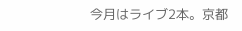今月はライブ2本。京都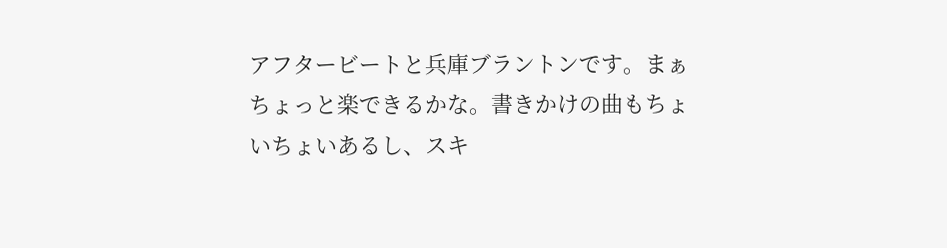アフタービートと兵庫ブラントンです。まぁちょっと楽できるかな。書きかけの曲もちょいちょいあるし、スキ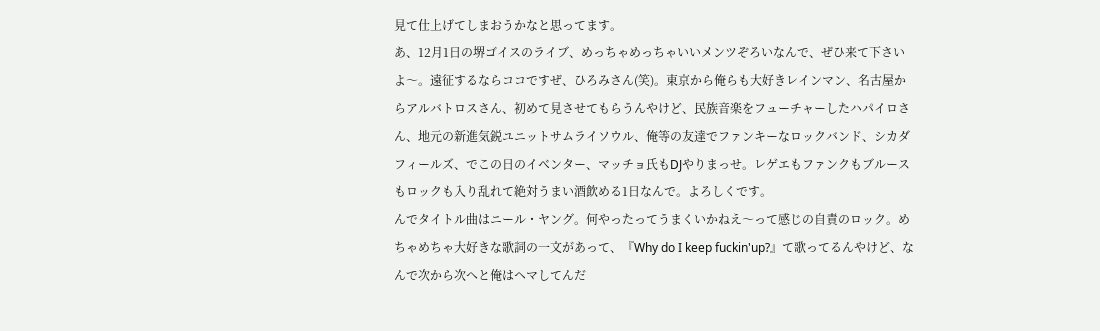見て仕上げてしまおうかなと思ってます。
あ、12月1日の堺ゴイスのライブ、めっちゃめっちゃいいメンツぞろいなんで、ぜひ来て下さいよ〜。遠征するならココですぜ、ひろみさん(笑)。東京から俺らも大好きレインマン、名古屋からアルバトロスさん、初めて見させてもらうんやけど、民族音楽をフューチャーしたハパイロさん、地元の新進気鋭ユニットサムライソウル、俺等の友達でファンキーなロックバンド、シカダフィールズ、でこの日のイベンター、マッチョ氏もDJやりまっせ。レゲエもファンクもブルースもロックも入り乱れて絶対うまい酒飲める1日なんで。よろしくです。
んでタイトル曲はニール・ヤング。何やったってうまくいかねえ〜って感じの自責のロック。めちゃめちゃ大好きな歌詞の一文があって、『Why do I keep fuckin'up?』て歌ってるんやけど、なんで次から次へと俺はヘマしてんだ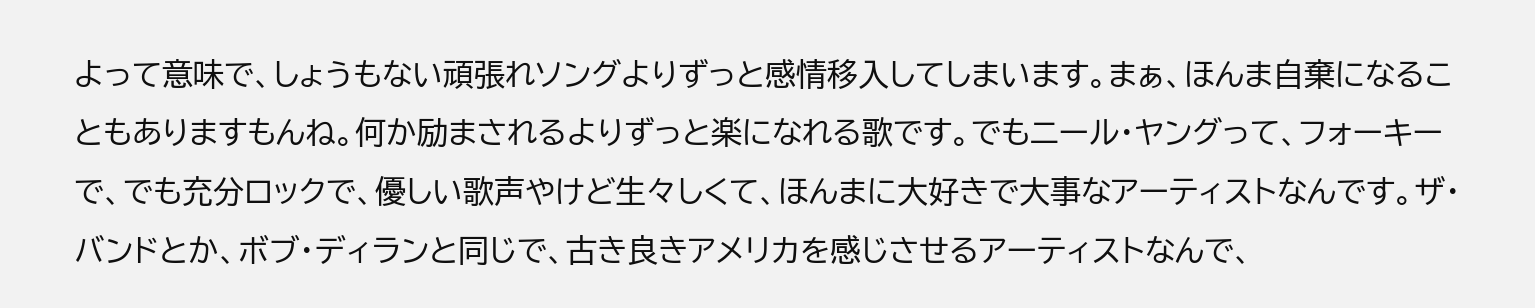よって意味で、しょうもない頑張れソングよりずっと感情移入してしまいます。まぁ、ほんま自棄になることもありますもんね。何か励まされるよりずっと楽になれる歌です。でもニール・ヤングって、フォーキーで、でも充分ロックで、優しい歌声やけど生々しくて、ほんまに大好きで大事なアーティストなんです。ザ・バンドとか、ボブ・ディランと同じで、古き良きアメリカを感じさせるアーティストなんで、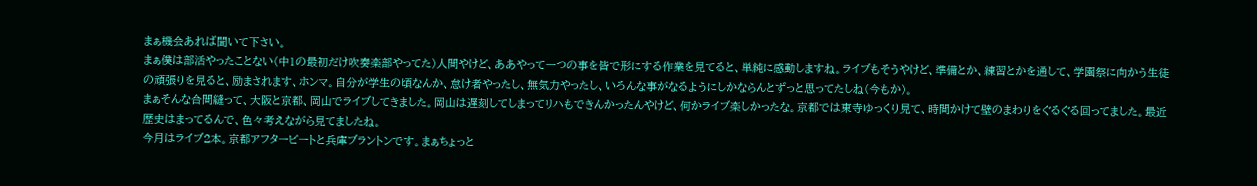まぁ機会あれば聞いて下さい。
まぁ僕は部活やったことない(中1の最初だけ吹奏楽部やってた)人間やけど、ああやって一つの事を皆で形にする作業を見てると、単純に感動しますね。ライブもそうやけど、準備とか、練習とかを通して、学園祭に向かう生徒の頑張りを見ると、励まされます、ホンマ。自分が学生の頃なんか、怠け者やったし、無気力やったし、いろんな事がなるようにしかならんとずっと思ってたしね(今もか)。
まぁそんな合間縫って、大阪と京都、岡山でライブしてきました。岡山は遅刻してしまってリハもできんかったんやけど、何かライブ楽しかったな。京都では東寺ゆっくり見て、時間かけて壁のまわりをぐるぐる回ってました。最近歴史はまってるんで、色々考えながら見てましたね。
今月はライブ2本。京都アフタービートと兵庫ブラントンです。まぁちょっと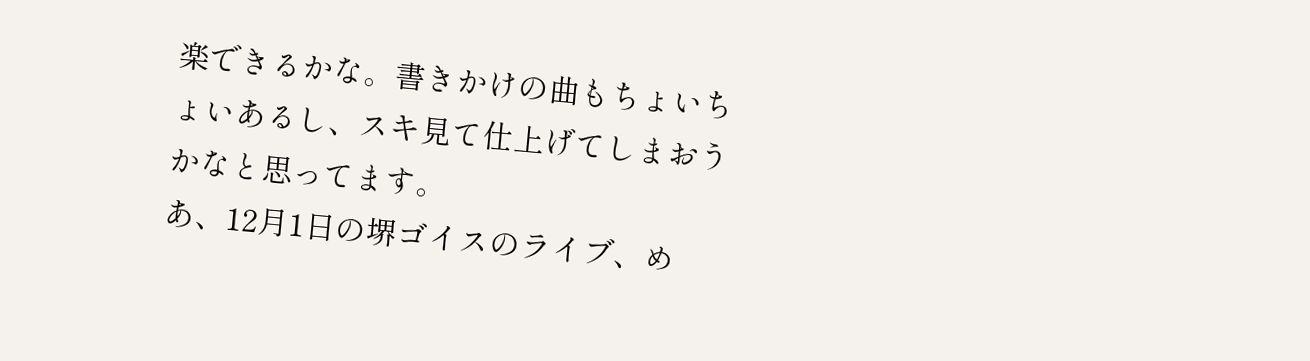楽できるかな。書きかけの曲もちょいちょいあるし、スキ見て仕上げてしまおうかなと思ってます。
あ、12月1日の堺ゴイスのライブ、め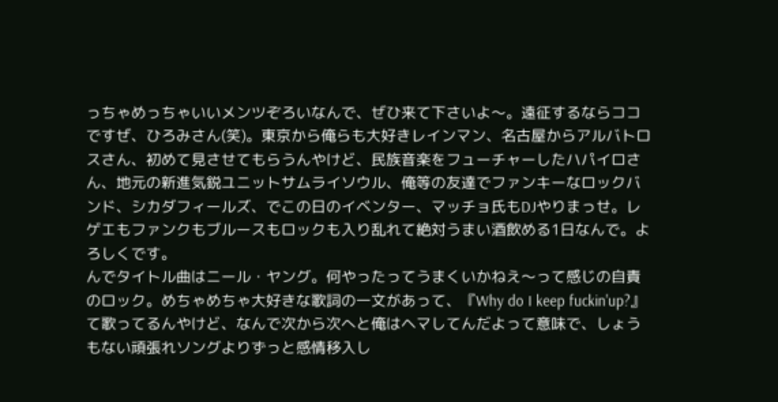っちゃめっちゃいいメンツぞろいなんで、ぜひ来て下さいよ〜。遠征するならココですぜ、ひろみさん(笑)。東京から俺らも大好きレインマン、名古屋からアルバトロスさん、初めて見させてもらうんやけど、民族音楽をフューチャーしたハパイロさん、地元の新進気鋭ユニットサムライソウル、俺等の友達でファンキーなロックバンド、シカダフィールズ、でこの日のイベンター、マッチョ氏もDJやりまっせ。レゲエもファンクもブルースもロックも入り乱れて絶対うまい酒飲める1日なんで。よろしくです。
んでタイトル曲はニール・ヤング。何やったってうまくいかねえ〜って感じの自責のロック。めちゃめちゃ大好きな歌詞の一文があって、『Why do I keep fuckin'up?』て歌ってるんやけど、なんで次から次へと俺はヘマしてんだよって意味で、しょうもない頑張れソングよりずっと感情移入し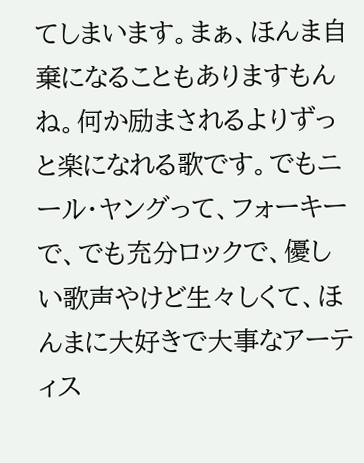てしまいます。まぁ、ほんま自棄になることもありますもんね。何か励まされるよりずっと楽になれる歌です。でもニール・ヤングって、フォーキーで、でも充分ロックで、優しい歌声やけど生々しくて、ほんまに大好きで大事なアーティス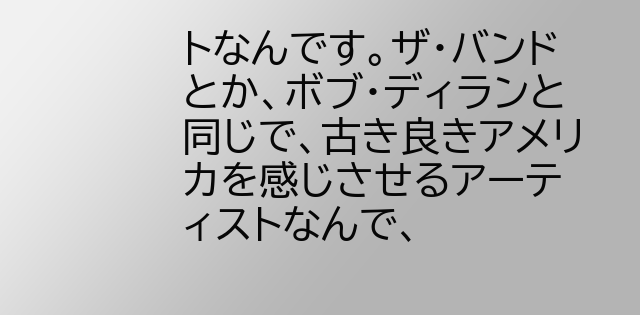トなんです。ザ・バンドとか、ボブ・ディランと同じで、古き良きアメリカを感じさせるアーティストなんで、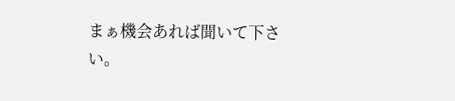まぁ機会あれば聞いて下さい。